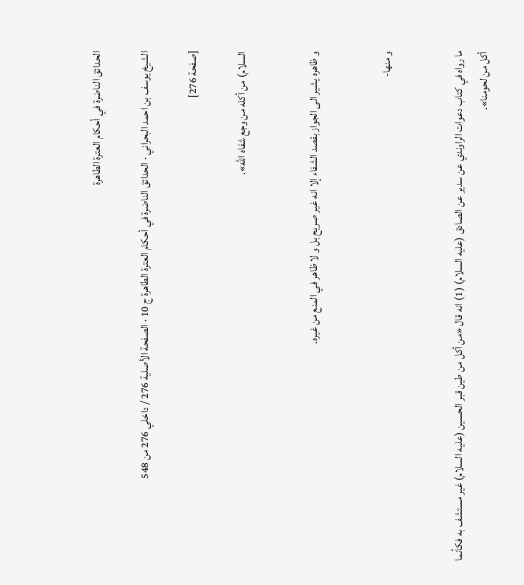الحدائق الناضرة في أحكام العترة الطاهرة

الشيخ يوسف بن احمد البحراني · الحدائق الناضرة في أحكام العترة الطاهرة ج 10 · الصفحة الأصلية 276 / داخلي 276 من 548

[صفحة 276]

السلام) من أكله من وجع شفاه الله».


و ظاهره يشير الى الجواز بقصد الشفاء إلا انه غير صريح بل و لا ظاهر في المنع من غيره.


و منها-


ما رواه في كتاب دعوات الراوندي عن سدير عن الصادق (عليه السلام) (1) انه قال «من أكل من طين قبر الحسين (عليه السلام) غير مستشف به فكأنما أكل من لحومنا».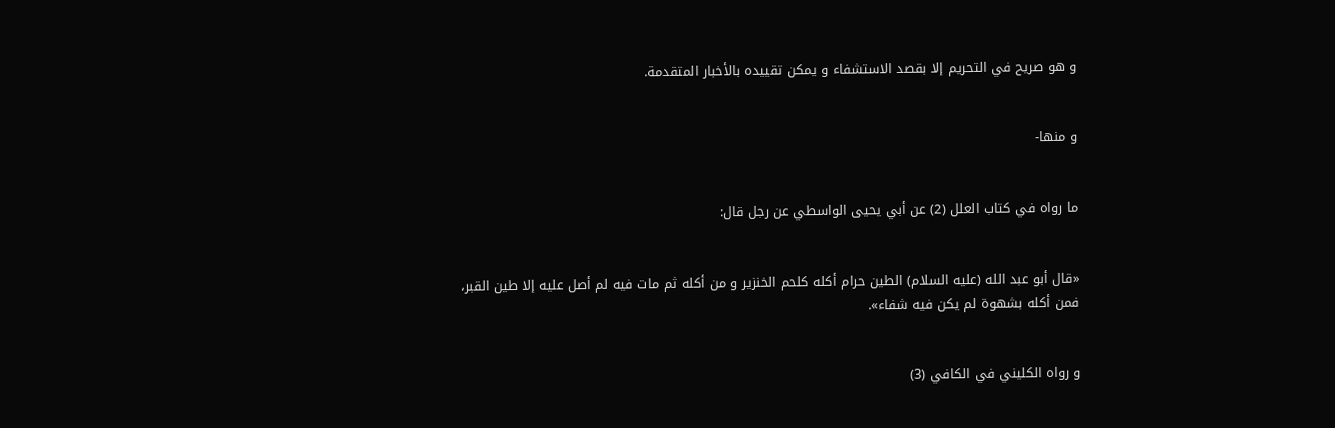و هو صريح في التحريم إلا بقصد الاستشفاء و يمكن تقييده بالأخبار المتقدمة.


و منها-


ما رواه في كتاب العلل (2) عن أبي يحيى الواسطي عن رجل قال:


«قال أبو عبد الله (عليه السلام) الطين حرام أكله كلحم الخنزير و من أكله ثم مات فيه لم أصل عليه إلا طين القبر، فمن أكله بشهوة لم يكن فيه شفاء».


و رواه الكليني في الكافي (3)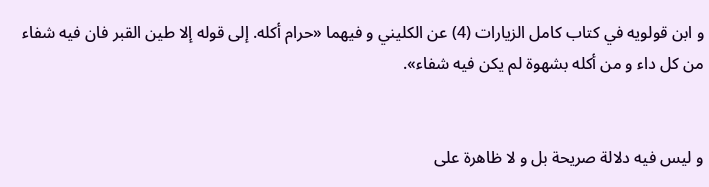و ابن قولويه في كتاب كامل الزيارات (4) عن الكليني و فيهما «حرام أكله. إلى قوله إلا طين القبر فان فيه شفاء من كل داء و من أكله بشهوة لم يكن فيه شفاء».


و ليس فيه دلالة صريحة بل و لا ظاهرة على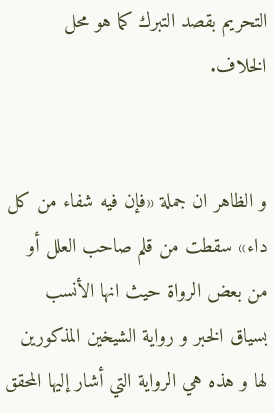التحريم بقصد التبرك كما هو محل الخلاف.


و الظاهر ان جملة «فإن فيه شفاء من كل داء» سقطت من قلم صاحب العلل أو من بعض الرواة حيث انها الأنسب بسياق الخبر و رواية الشيخين المذكورين لها و هذه هي الرواية التي أشار إليها المحقق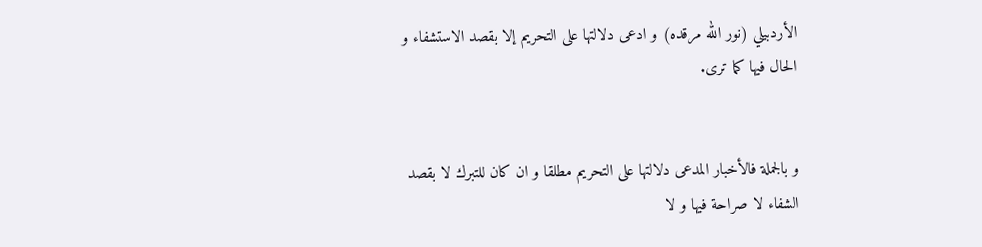الأردبيلي (نور الله مرقده) و ادعى دلالتها على التحريم إلا بقصد الاستشفاء و الحال فيها كما ترى.


و بالجملة فالأخبار المدعى دلالتها على التحريم مطلقا و ان كان للتبرك لا بقصد الشفاء لا صراحة فيها و لا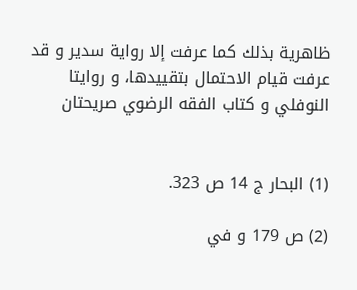ظاهرية بذلك كما عرفت إلا رواية سدير و قد عرفت قيام الاحتمال بتقييدها، و روايتا النوفلي و كتاب الفقه الرضوي صريحتان


(1) البحار ج 14 ص 323.

(2) ص 179 و في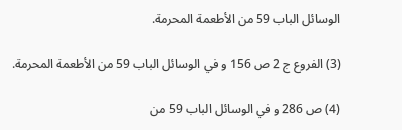الوسائل الباب 59 من الأطعمة المحرمة.

(3) الفروع ج 2 ص 156 و في الوسائل الباب 59 من الأطعمة المحرمة.

(4) ص 286 و في الوسائل الباب 59 من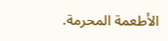الأطعمة المحرمة.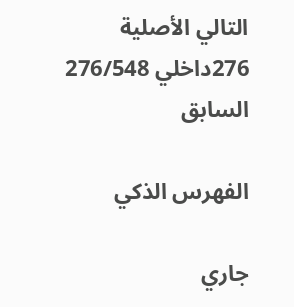التالي الأصلية 276داخلي 276/548 السابق

الفهرس الذكي

جاري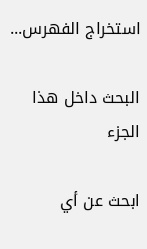استخراج الفهرس...

البحث داخل هذا الجزء

ابحث عن أي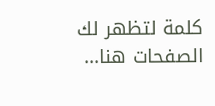كلمة لتظهر لك الصفحات هنا...